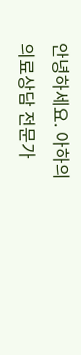안녕하세요. 아하의 의료상담 전문가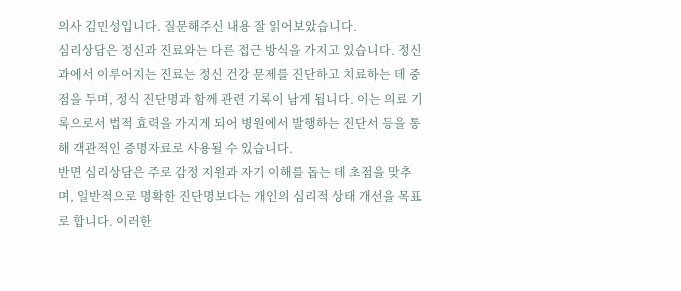의사 김민성입니다. 질문해주신 내용 잘 읽어보았습니다.
심리상담은 정신과 진료와는 다른 접근 방식을 가지고 있습니다. 정신과에서 이루어지는 진료는 정신 건강 문제를 진단하고 치료하는 데 중점을 두며, 정식 진단명과 함께 관련 기록이 남게 됩니다. 이는 의료 기록으로서 법적 효력을 가지게 되어 병원에서 발행하는 진단서 등을 통해 객관적인 증명자료로 사용될 수 있습니다.
반면 심리상담은 주로 감정 지원과 자기 이해를 돕는 데 초점을 맞추며, 일반적으로 명확한 진단명보다는 개인의 심리적 상태 개선을 목표로 합니다. 이러한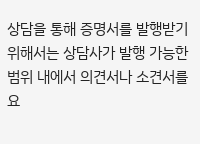상담을 통해 증명서를 발행받기 위해서는 상담사가 발행 가능한 범위 내에서 의견서나 소견서를 요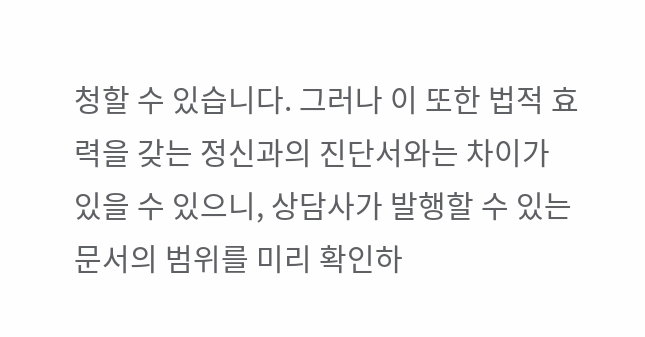청할 수 있습니다. 그러나 이 또한 법적 효력을 갖는 정신과의 진단서와는 차이가 있을 수 있으니, 상담사가 발행할 수 있는 문서의 범위를 미리 확인하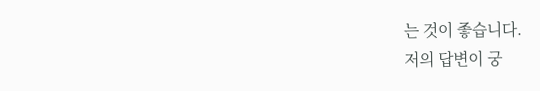는 것이 좋습니다.
저의 답변이 궁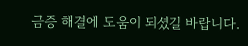금증 해결에 도움이 되셨길 바랍니다.